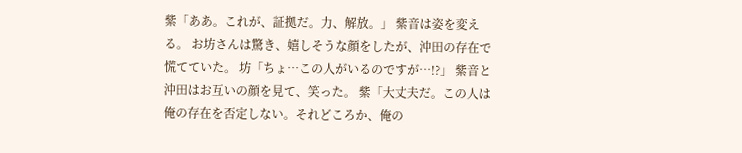紫「ああ。これが、証拠だ。力、解放。」 紫音は姿を変える。 お坊さんは驚き、嬉しそうな顔をしたが、沖田の存在で慌てていた。 坊「ちょ…この人がいるのですが…!?」 紫音と沖田はお互いの顔を見て、笑った。 紫「大丈夫だ。この人は俺の存在を否定しない。それどころか、俺の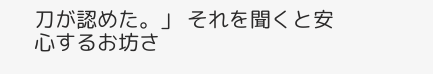刀が認めた。」 それを聞くと安心するお坊さ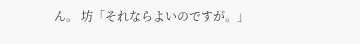ん。 坊「それならよいのですが。」